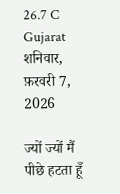26.7 C
Gujarat
शनिवार, फ़रवरी 7, 2026

ज्यों ज्यों मैं पीछे हटता हूँ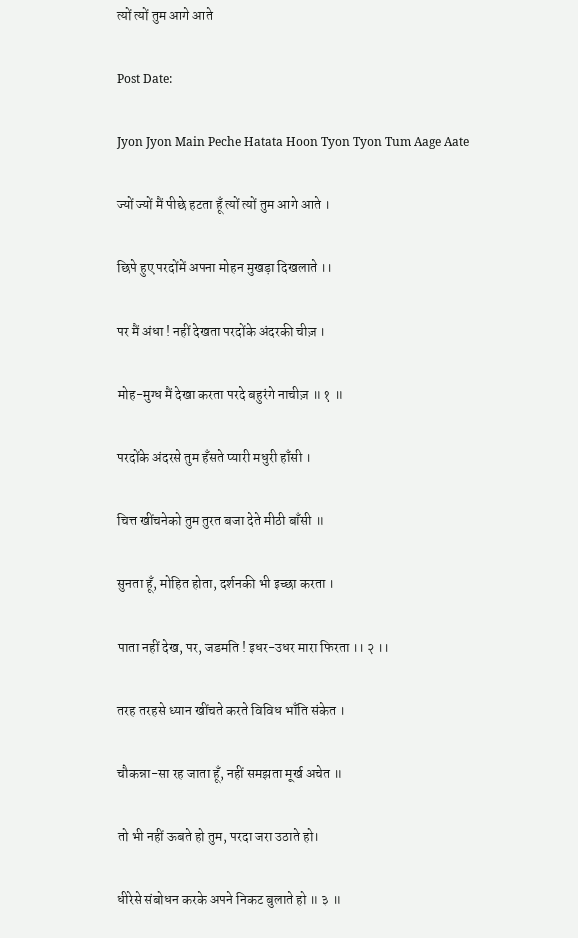त्यों त्यों तुम आगे आते

Post Date:

Jyon Jyon Main Peche Hatata Hoon Tyon Tyon Tum Aage Aate

ज्यों ज्यों मैं पीछे हटता हूँ त्यों त्यों तुम आगे आते ।

छिपे हुए परदोंमें अपना मोहन मुखड़ा दिखलाते ।।

पर मैं अंधा ! नहीं देखता परदोंके अंदरकी चीज़ ।

मोह-मुग्ध मैं देखा करता परदे बहुरंगे नाचीज़ ॥ १ ॥

परदोंके अंदरसे तुम हँसते प्यारी मधुरी हाँसी ।

चित्त खींचनेको तुम तुरत बजा देते मीठी बाँसी ॥

सुनता हूँ, मोहित होता, दर्शनकी भी इच्छा करता ।

पाता नहीं देख, पर, जडमति ! इधर-उधर मारा फिरता ।। २ ।।

तरह तरहसे ध्यान खींचते करते विविध भाँति संकेत ।

चौकन्ना-सा रह जाता हूँ, नहीं समझता मूर्ख अचेत ॥

तो भी नहीं ऊबते हो तुम, परदा जरा उठाते हो।

धीरेसे संबोधन करके अपने निकट बुलाते हो ॥ ३ ॥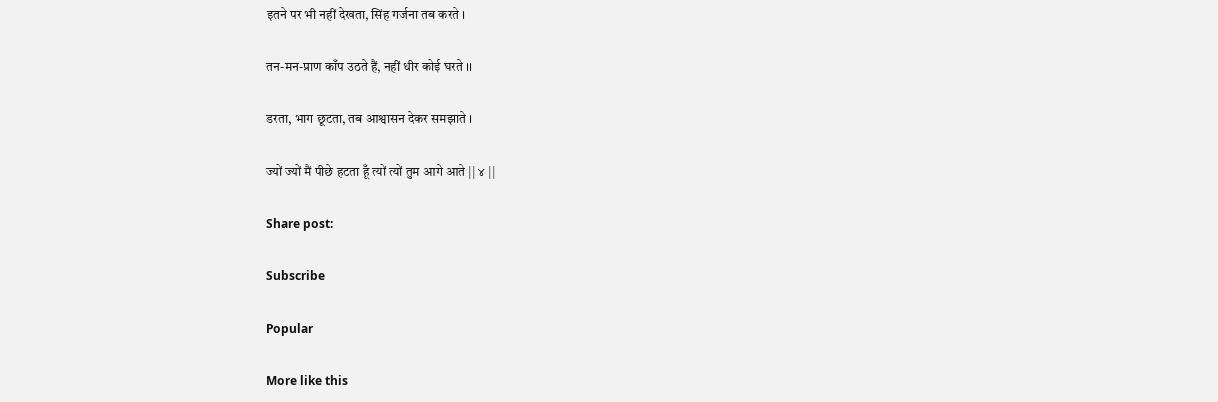इतने पर भी नहीं देखता, सिंह गर्जना तब करते ।

तन-मन-प्राण काँप उठते हैं, नहीं धीर कोई घरते ।।

डरता, भाग छूटता, तब आश्वासन देकर समझाते ।

ज्यों ज्यों मैं पीछे हटता हूँ त्यों त्यों तुम आगे आते || ४ ||

Share post:

Subscribe

Popular

More like this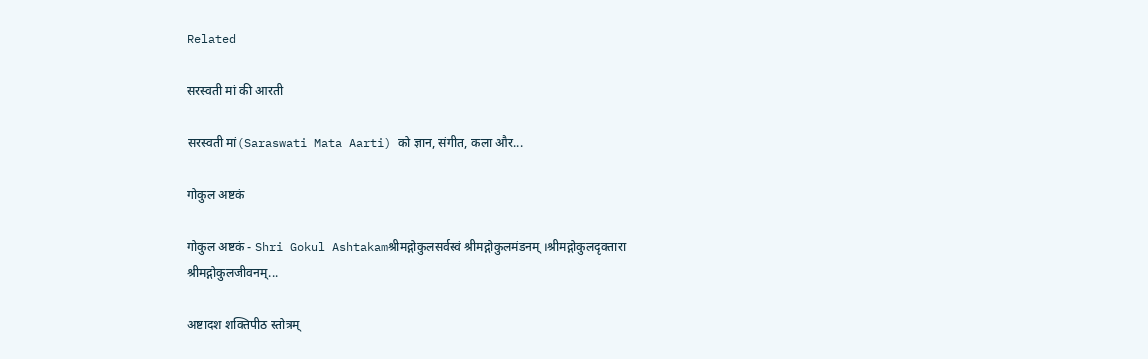Related

सरस्वती मां की आरती

सरस्वती मां(Saraswati Mata Aarti) को ज्ञान, संगीत, कला और...

गोकुल अष्टकं

गोकुल अष्टकं - Shri Gokul Ashtakamश्रीमद्गोकुलसर्वस्वं श्रीमद्गोकुलमंडनम् ।श्रीमद्गोकुलदृक्तारा श्रीमद्गोकुलजीवनम्...

अष्टादश शक्तिपीठ स्तोत्रम्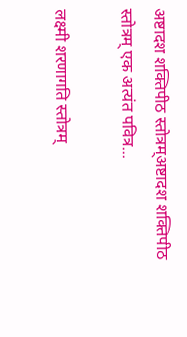अष्टादश शक्तिपीठ स्तोत्रम्अष्टादश शक्तिपीठ स्तोत्रम् एक अत्यंत पवित्र...

लक्ष्मी शरणागति स्तोत्रम्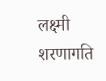लक्ष्मी शरणागति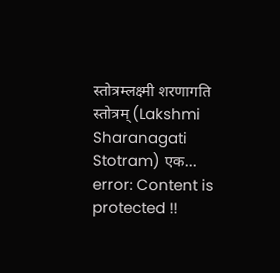स्तोत्रम्लक्ष्मी शरणागति स्तोत्रम् (Lakshmi Sharanagati Stotram) एक...
error: Content is protected !!